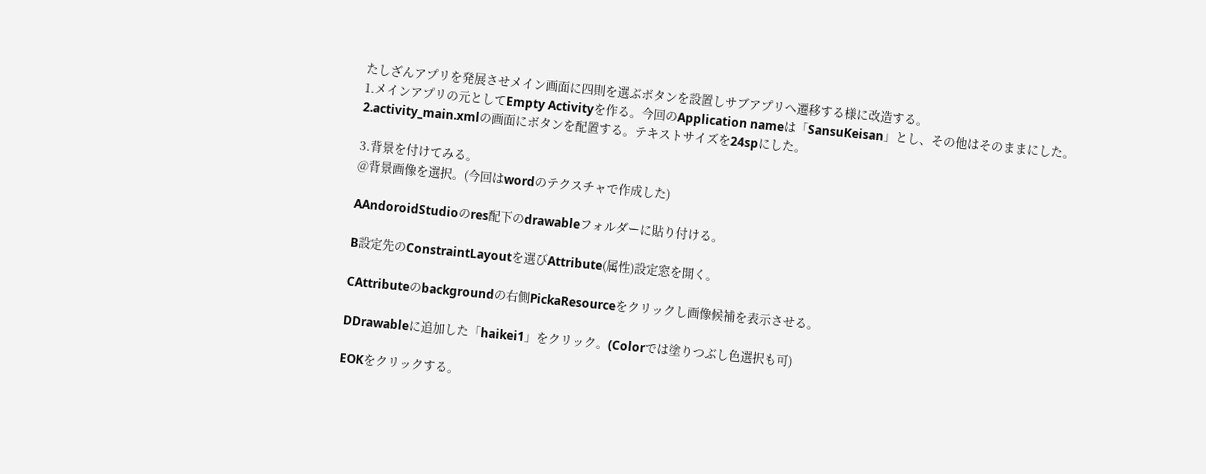たしざんアプリを発展させメイン画面に四則を選ぶボタンを設置しサブアプリへ遷移する様に改造する。
1.メインアプリの元としてEmpty Activityを作る。今回のApplication nameは「SansuKeisan」とし、その他はそのままにした。
2.activity_main.xmlの画面にボタンを配置する。テキストサイズを24spにした。

3.背景を付けてみる。
@背景画像を選択。(今回はwordのテクスチャで作成した)

AAndoroidStudioのres配下のdrawableフォルダーに貼り付ける。

B設定先のConstraintLayoutを選びAttribute(属性)設定窓を開く。

CAttributeのbackgroundの右側PickaResourceをクリックし画像候補を表示させる。

DDrawableに追加した「haikei1」をクリック。(Colorでは塗りつぶし色選択も可)

EOKをクリックする。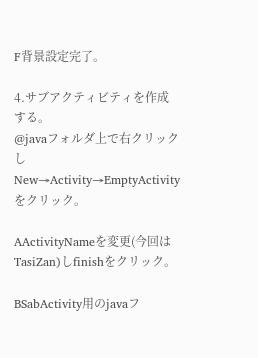F背景設定完了。

4.サブアクティビティを作成する。
@javaフォルダ上で右クリックしNew→Activity→EmptyActivityをクリック。

AActivityNameを変更(今回はTasiZan)しfinishをクリック。

BSabActivity用のjavaフ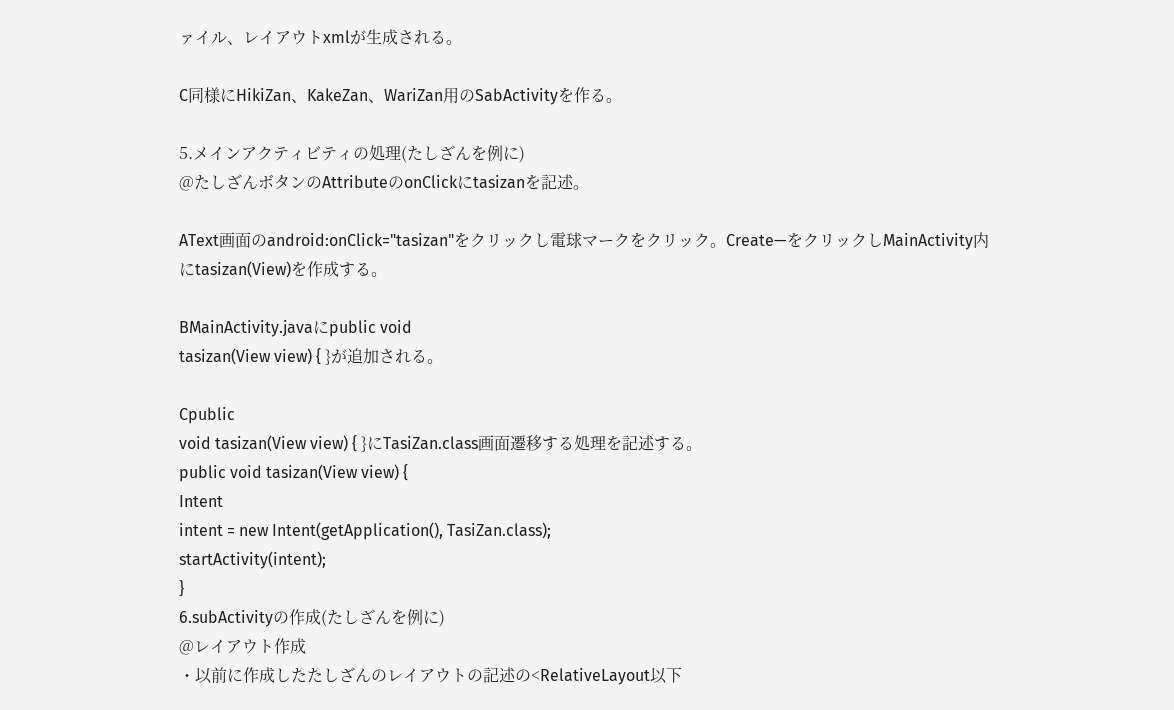ァイル、レイアウトxmlが生成される。

C同様にHikiZan、KakeZan、WariZan用のSabActivityを作る。

5.メインアクティビティの処理(たしざんを例に)
@たしざんボタンのAttributeのonClickにtasizanを記述。

AText画面のandroid:onClick="tasizan"をクリックし電球マークをクリック。Create—をクリックしMainActivity内にtasizan(View)を作成する。

BMainActivity.javaにpublic void
tasizan(View view) { }が追加される。

Cpublic
void tasizan(View view) { }にTasiZan.class画面遷移する処理を記述する。
public void tasizan(View view) {
Intent
intent = new Intent(getApplication(), TasiZan.class);
startActivity(intent);
}
6.subActivityの作成(たしざんを例に)
@レイアウト作成
・以前に作成したたしざんのレイアウトの記述の<RelativeLayout以下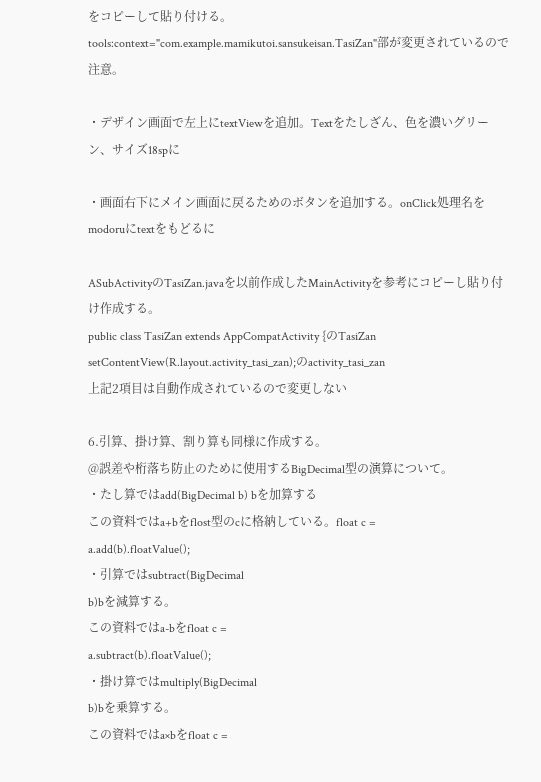をコピーして貼り付ける。
tools:context="com.example.mamikutoi.sansukeisan.TasiZan"部が変更されているので注意。

・デザイン画面で左上にtextViewを追加。Textをたしざん、色を濃いグリーン、サイズ18spに

・画面右下にメイン画面に戻るためのボタンを追加する。onClick処理名をmodoruにtextをもどるに

ASubActivityのTasiZan.javaを以前作成したMainActivityを参考にコピーし貼り付け作成する。
public class TasiZan extends AppCompatActivity {のTasiZan
setContentView(R.layout.activity_tasi_zan);のactivity_tasi_zan
上記2項目は自動作成されているので変更しない

6.引算、掛け算、割り算も同様に作成する。
@誤差や桁落ち防止のために使用するBigDecimal型の演算について。
・たし算ではadd(BigDecimal b) bを加算する
この資料ではa+bをflost型のcに格納している。float c =
a.add(b).floatValue();
・引算ではsubtract(BigDecimal
b)bを減算する。
この資料ではa-bをfloat c =
a.subtract(b).floatValue();
・掛け算ではmultiply(BigDecimal
b)bを乗算する。
この資料ではa×bをfloat c =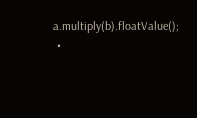a.multiply(b).floatValue();
・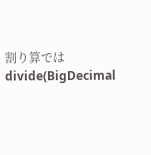割り算ではdivide(BigDecimal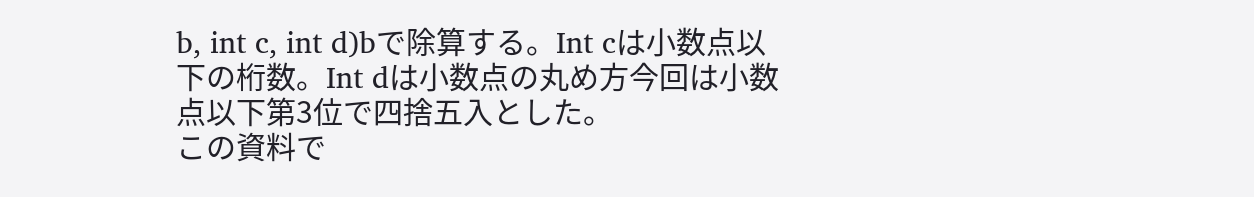b, int c, int d)bで除算する。Int cは小数点以下の桁数。Int dは小数点の丸め方今回は小数点以下第3位で四捨五入とした。
この資料で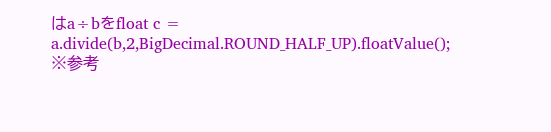はa÷bをfloat c =
a.divide(b,2,BigDecimal.ROUND_HALF_UP).floatValue();
※参考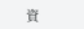資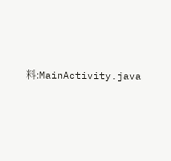料:MainActivity.java